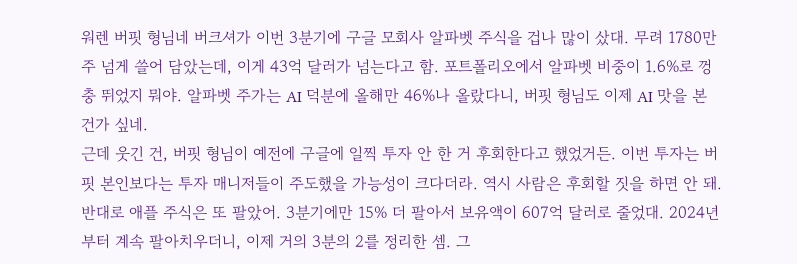워렌 버핏 형님네 버크셔가 이번 3분기에 구글 모회사 알파벳 주식을 겁나 많이 샀대. 무려 1780만 주 넘게 쓸어 담았는데, 이게 43억 달러가 넘는다고 함. 포트폴리오에서 알파벳 비중이 1.6%로 껑충 뛰었지 뭐야. 알파벳 주가는 AI 덕분에 올해만 46%나 올랐다니, 버핏 형님도 이제 AI 맛을 본 건가 싶네.
근데 웃긴 건, 버핏 형님이 예전에 구글에 일찍 투자 안 한 거 후회한다고 했었거든. 이번 투자는 버핏 본인보다는 투자 매니저들이 주도했을 가능성이 크다더라. 역시 사람은 후회할 짓을 하면 안 돼.
반대로 애플 주식은 또 팔았어. 3분기에만 15% 더 팔아서 보유액이 607억 달러로 줄었대. 2024년부터 계속 팔아치우더니, 이제 거의 3분의 2를 정리한 셈. 그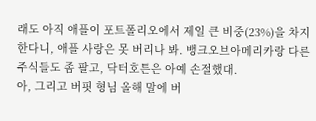래도 아직 애플이 포트폴리오에서 제일 큰 비중(23%)을 차지한다니, 애플 사랑은 못 버리나 봐. 뱅크오브아메리카랑 다른 주식들도 좀 팔고, 닥터호튼은 아예 손절했대.
아, 그리고 버핏 형님 올해 말에 버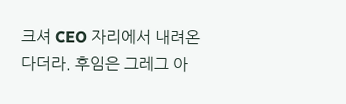크셔 CEO 자리에서 내려온다더라. 후임은 그레그 아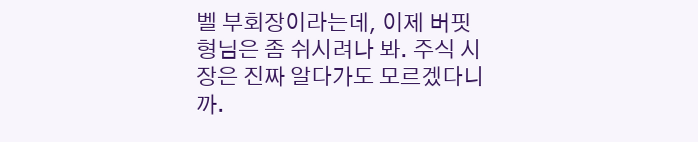벨 부회장이라는데, 이제 버핏 형님은 좀 쉬시려나 봐. 주식 시장은 진짜 알다가도 모르겠다니까.